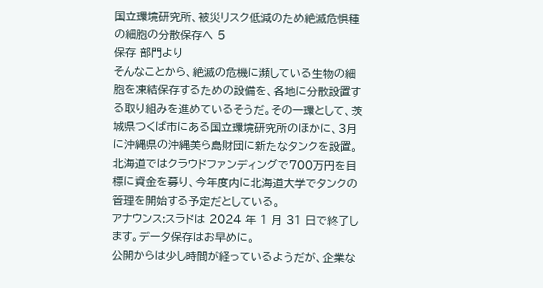国立環境研究所、被災リスク低減のため絶滅危惧種の細胞の分散保存へ 5
保存 部門より
そんなことから、絶滅の危機に瀕している生物の細胞を凍結保存するための設備を、各地に分散設置する取り組みを進めているそうだ。その一環として、茨城県つくば市にある国立環境研究所のほかに、3月に沖縄県の沖縄美ら島財団に新たなタンクを設置。北海道ではクラウドファンディングで700万円を目標に資金を募り、今年度内に北海道大学でタンクの管理を開始する予定だとしている。
アナウンス:スラドは 2024 年 1 月 31 日で終了します。データ保存はお早めに。
公開からは少し時間が経っているようだが、企業な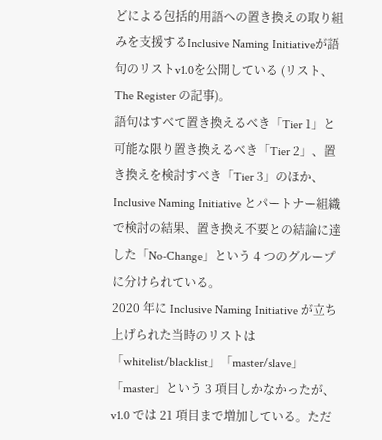どによる包括的用語への置き換えの取り組みを支援するInclusive Naming Initiativeが語句のリストv1.0を公開している (リスト、 The Register の記事)。
語句はすべて置き換えるべき「Tier 1」と可能な限り置き換えるべき「Tier 2」、置き換えを検討すべき「Tier 3」のほか、Inclusive Naming Initiative とパートナー組織で検討の結果、置き換え不要との結論に達した「No-Change」という 4 つのグループに分けられている。
2020 年に Inclusive Naming Initiative が立ち上げられた当時のリストは「whitelist/blacklist」「master/slave」「master」という 3 項目しかなかったが、v1.0 では 21 項目まで増加している。ただ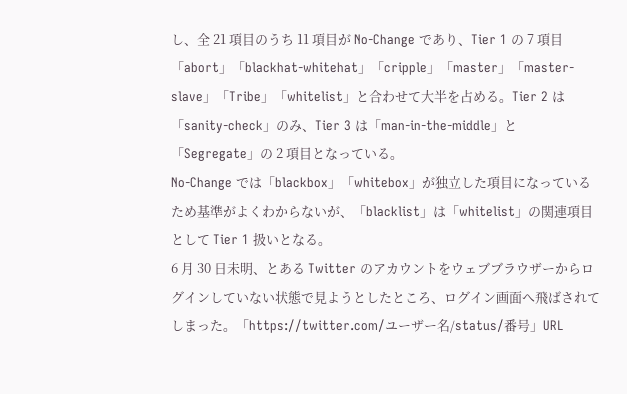し、全 21 項目のうち 11 項目が No-Change であり、Tier 1 の 7 項目「abort」「blackhat-whitehat」「cripple」「master」「master-slave」「Tribe」「whitelist」と合わせて大半を占める。Tier 2 は「sanity-check」のみ、Tier 3 は「man-in-the-middle」と「Segregate」の 2 項目となっている。
No-Change では「blackbox」「whitebox」が独立した項目になっているため基準がよくわからないが、「blacklist」は「whitelist」の関連項目として Tier 1 扱いとなる。
6 月 30 日未明、とある Twitter のアカウントをウェブブラウザーからログインしていない状態で見ようとしたところ、ログイン画面へ飛ばされてしまった。「https://twitter.com/ユーザー名/status/番号」URL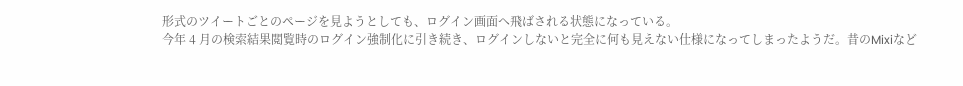形式のツイートごとのページを見ようとしても、ログイン画面へ飛ばされる状態になっている。
今年 4 月の検索結果閲覧時のログイン強制化に引き続き、ログインしないと完全に何も見えない仕様になってしまったようだ。昔のMixiなど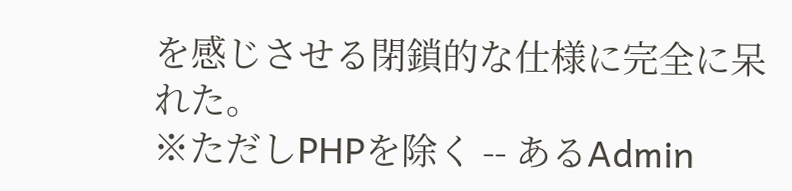を感じさせる閉鎖的な仕様に完全に呆れた。
※ただしPHPを除く -- あるAdmin